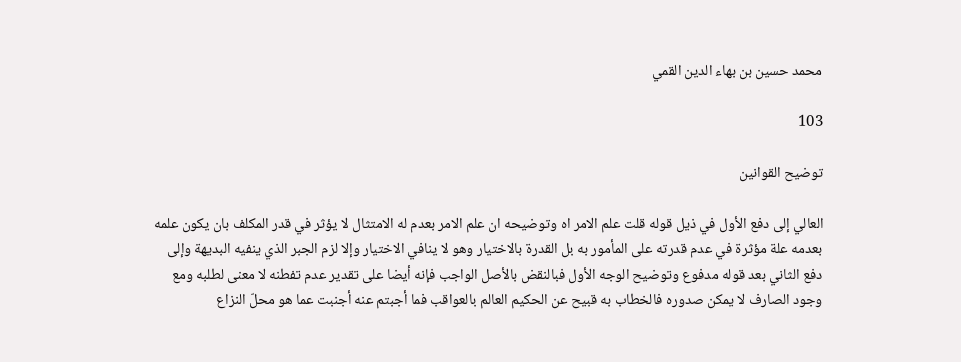محمد حسين بن بهاء الدين القمي

103

توضيح القوانين

العالي إلى دفع الأول في ذيل قوله قلت علم الامر اه وتوضيحه ان علم الامر بعدم له الامتثال لا يؤثر في قدر المكلف بان يكون علمه بعدمه علة مؤثرة في عدم قدرته على المأمور به بل القدرة بالاختيار وهو لا ينافي الاختيار وإلا لزم الجبر الذي ينفيه البديهة وإلى دفع الثاني بعد قوله مدفوع وتوضيح الوجه الأول فبالنقض بالأصل الواجب فإنه أيضا على تقدير عدم تفطنه لا معنى لطلبه ومع وجود الصارف لا يمكن صدوره فالخطاب به قبيح عن الحكيم العالم بالعواقب فما أجبتم عنه أجنبت عما هو محلّ النزاع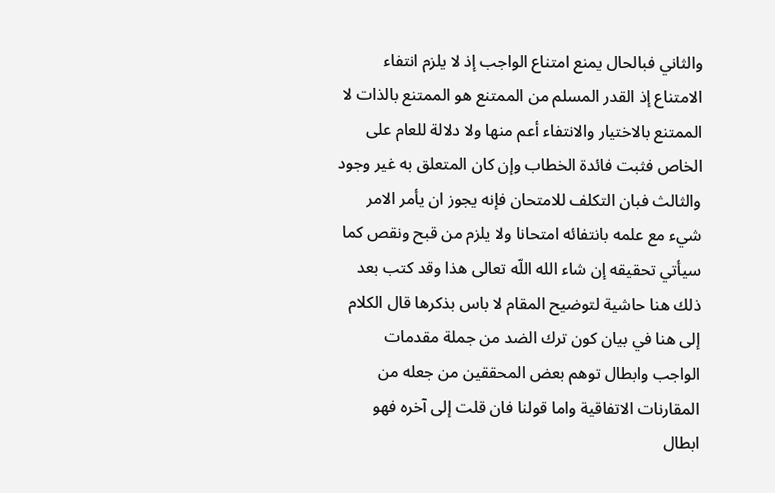والثاني فبالحال يمنع امتناع الواجب إذ لا يلزم انتفاء الامتناع إذ القدر المسلم من الممتنع هو الممتنع بالذات لا الممتنع بالاختيار والانتفاء أعم منها ولا دلالة للعام على الخاص فثبت فائدة الخطاب وإن كان المتعلق به غير وجود والثالث فبان التكلف للامتحان فإنه يجوز ان يأمر الامر شيء مع علمه بانتفائه امتحانا ولا يلزم من قبح ونقص كما سيأتي تحقيقه إن شاء الله اللّه تعالى هذا وقد كتب بعد ذلك هنا حاشية لتوضيح المقام لا باس بذكرها قال الكلام إلى هنا في بيان كون ترك الضد من جملة مقدمات الواجب وابطال توهم بعض المحققين من جعله من المقارنات الاتفاقية واما قولنا فان قلت إلى آخره فهو ابطال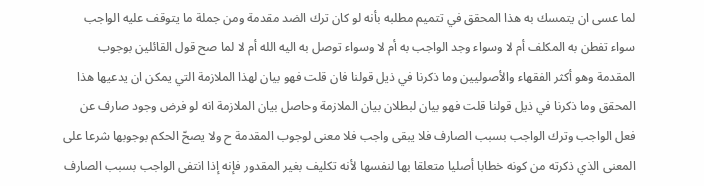لما عسى ان يتمسك به هذا المحقق في تتميم مطلبه بأنه لو كان ترك الضد مقدمة ومن جملة ما يتوقف عليه الواجب سواء تفطن به المكلف أم لا وسواء وجد الواجب به أم لا وسواء توصل به اليه الله أم لا لما صح قول القائلين بوجوب المقدمة وهو أكثر الفقهاء والأصوليين وما ذكرنا في ذيل قولنا فان قلت فهو بيان لهذا الملازمة التي يمكن ان يدعيها هذا المحقق وما ذكرنا في ذيل قولنا قلت فهو بيان لبطلان بيان الملازمة وحاصل بيان الملازمة انه لو فرض وجود صارف عن فعل الواجب وترك الواجب بسبب الصارف فلا يبقى واجب فلا معنى لوجوب المقدمة ح ولا يصحّ الحكم بوجوبها شرعا على المعنى الذي ذكرته من كونه خطابا أصليا متعلقا بها لنفسها لأنه تكليف بغير المقدور فإنه إذا انتفى الواجب بسبب الصارف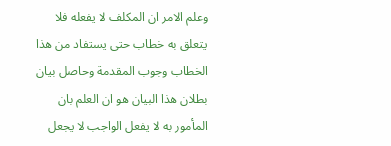وعلم الامر ان المكلف لا يفعله فلا يتعلق به خطاب حتى يستفاد من هذا الخطاب وجوب المقدمة وحاصل بيان بطلان هذا البيان هو ان العلم بان المأمور به لا يفعل الواجب لا يجعل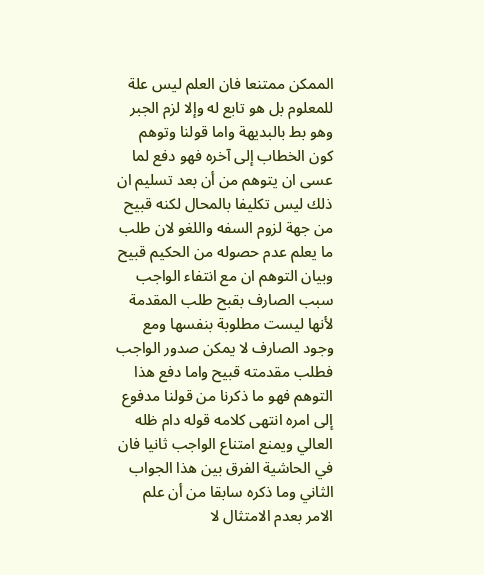الممكن ممتنعا فان العلم ليس علة للمعلوم بل هو تابع له وإلا لزم الجبر وهو بط بالبديهة واما قولنا وتوهم كون الخطاب إلى آخره فهو دفع لما عسى ان يتوهم من أن بعد تسليم ان ذلك ليس تكليفا بالمحال لكنه قبيح من جهة لزوم السفه واللغو لان طلب ما يعلم عدم حصوله من الحكيم قبيح وبيان التوهم ان مع انتفاء الواجب سبب الصارف بقبح طلب المقدمة لأنها ليست مطلوبة بنفسها ومع وجود الصارف لا يمكن صدور الواجب فطلب مقدمته قبيح واما دفع هذا التوهم فهو ما ذكرنا من قولنا مدفوع إلى امره انتهى كلامه قوله دام ظله العالي ويمنع امتناع الواجب ثانيا فان في الحاشية الفرق بين هذا الجواب الثاني وما ذكره سابقا من أن علم الامر بعدم الامتثال لا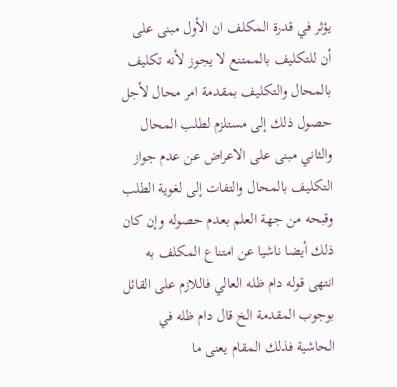يؤثر في قدرة المكلف ان الأول مبنى على أن للتكليف بالممتنع لا يجوز لأنه تكليف بالمحال والتكليف بمقدمة امر محال لأجل حصول ذلك إلى مستلزم لطلب المحال والثاني مبنى على الاعراض عن عدم جواز التكليف بالمحال والتفات إلى لغوية الطلب وقبحه من جهة العلم بعدم حصوله وإن كان ذلك أيضا ناشيا عن امتناع المكلف به انتهى قوله دام ظله العالي فاللازم على القائل بوجوب المقدمة الخ قال دام ظله في الحاشية فذلك المقام يعنى ما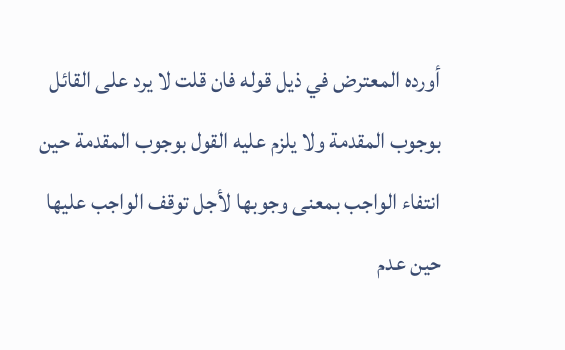أورده المعترض في ذيل قوله فان قلت لا يرد على القائل بوجوب المقدمة ولا يلزم عليه القول بوجوب المقدمة حين انتفاء الواجب بمعنى وجوبها لأجل توقف الواجب عليها حين عدم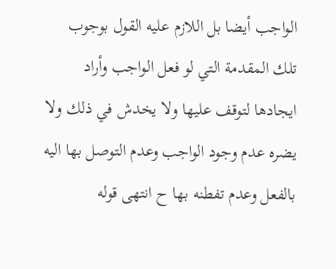الواجب أيضا بل اللازم عليه القول بوجوب تلك المقدمة التي لو فعل الواجب وأراد ايجادها لتوقف عليها ولا يخدش في ذلك ولا يضره عدم وجود الواجب وعدم التوصل بها اليه بالفعل وعدم تفطنه بها ح انتهى قوله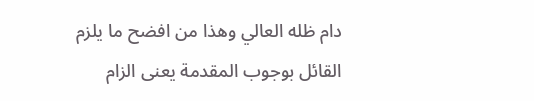دام ظله العالي وهذا من افضح ما يلزم القائل بوجوب المقدمة يعنى الزام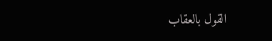القول بالعقاب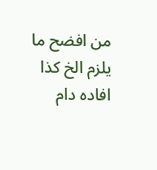من افضح ما يلزم الخ كذا افاده دام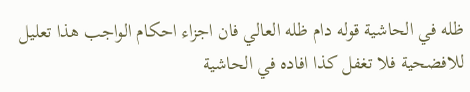ظله في الحاشية قوله دام ظله العالي فان اجزاء احكام الواجب هذا تعليل للافضحية فلا تغفل كذا افاده في الحاشية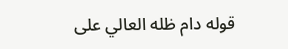قوله دام ظله العالي على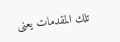تلك المقدمات يعنى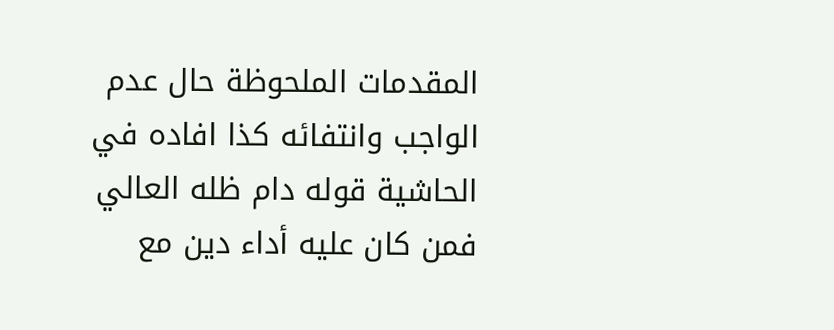المقدمات الملحوظة حال عدم الواجب وانتفائه كذا افاده في الحاشية قوله دام ظله العالي فمن كان عليه أداء دين مع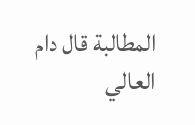المطالبة قال دام العالي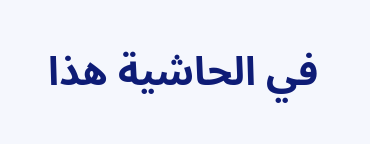في الحاشية هذا